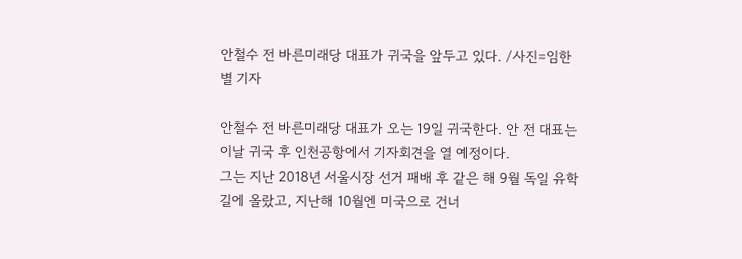안철수 전 바른미래당 대표가 귀국을 앞두고 있다. /사진=임한별 기자

안철수 전 바른미래당 대표가 오는 19일 귀국한다. 안 전 대표는 이날 귀국 후 인천공항에서 기자회견을 열 예정이다.
그는 지난 2018년 서울시장 선거 패배 후 같은 해 9월 독일 유학길에 올랐고, 지난해 10월엔 미국으로 건너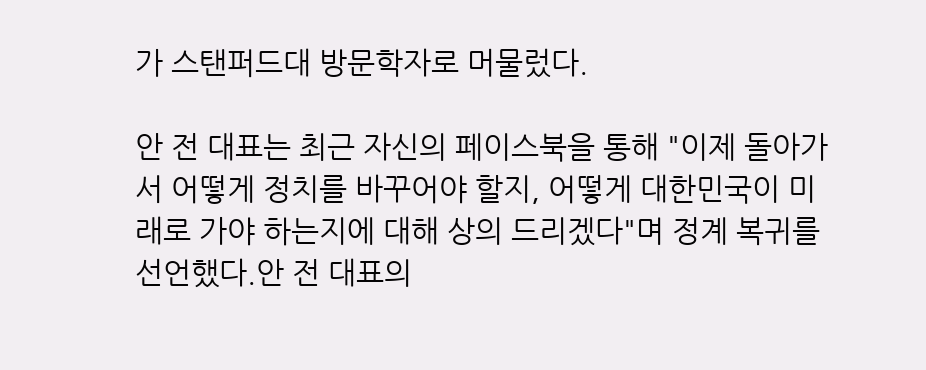가 스탠퍼드대 방문학자로 머물렀다.

안 전 대표는 최근 자신의 페이스북을 통해 "이제 돌아가서 어떻게 정치를 바꾸어야 할지, 어떻게 대한민국이 미래로 가야 하는지에 대해 상의 드리겠다"며 정계 복귀를 선언했다.안 전 대표의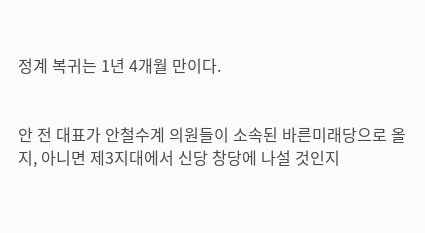정계 복귀는 1년 4개월 만이다.


안 전 대표가 안철수계 의원들이 소속된 바른미래당으로 올지, 아니면 제3지대에서 신당 창당에 나설 것인지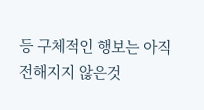등 구체적인 행보는 아직 전해지지 않은것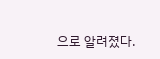으로 알려졌다.